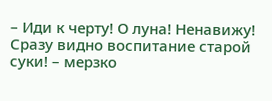– Иди к черту! О луна! Ненавижу! Сразу видно воспитание старой суки! – мерзко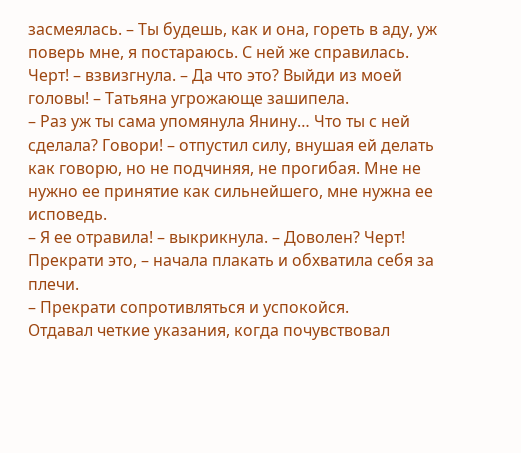засмеялась. – Ты будешь, как и она, гореть в аду, уж поверь мне, я постараюсь. С ней же справилась. Черт! – взвизгнула. – Да что это? Выйди из моей головы! – Татьяна угрожающе зашипела.
– Раз уж ты сама упомянула Янину… Что ты с ней сделала? Говори! – отпустил силу, внушая ей делать как говорю, но не подчиняя, не прогибая. Мне не нужно ее принятие как сильнейшего, мне нужна ее исповедь.
– Я ее отравила! – выкрикнула. – Доволен? Черт! Прекрати это, – начала плакать и обхватила себя за плечи.
– Прекрати сопротивляться и успокойся.
Отдавал четкие указания, когда почувствовал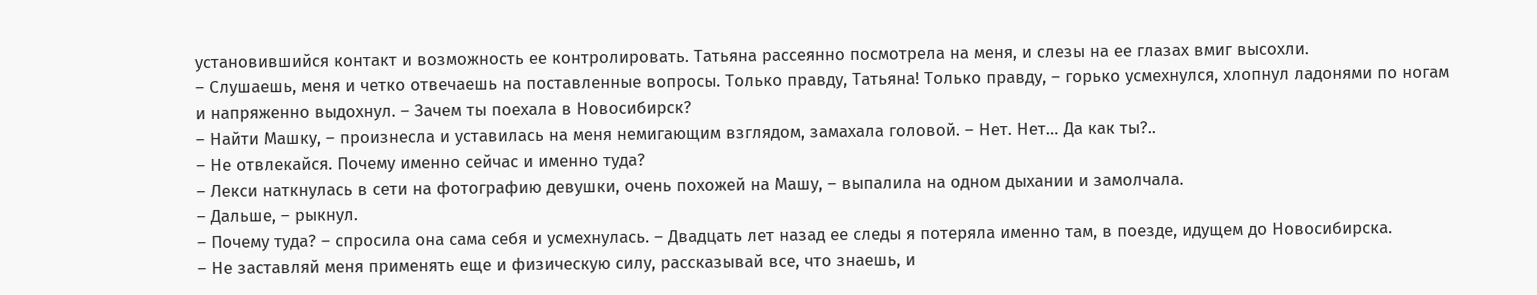установившийся контакт и возможность ее контролировать. Татьяна рассеянно посмотрела на меня, и слезы на ее глазах вмиг высохли.
– Слушаешь, меня и четко отвечаешь на поставленные вопросы. Только правду, Татьяна! Только правду, – горько усмехнулся, хлопнул ладонями по ногам и напряженно выдохнул. – Зачем ты поехала в Новосибирск?
– Найти Машку, – произнесла и уставилась на меня немигающим взглядом, замахала головой. – Нет. Нет… Да как ты?..
– Не отвлекайся. Почему именно сейчас и именно туда?
– Лекси наткнулась в сети на фотографию девушки, очень похожей на Машу, – выпалила на одном дыхании и замолчала.
– Дальше, – рыкнул.
– Почему туда? – спросила она сама себя и усмехнулась. – Двадцать лет назад ее следы я потеряла именно там, в поезде, идущем до Новосибирска.
– Не заставляй меня применять еще и физическую силу, рассказывай все, что знаешь, и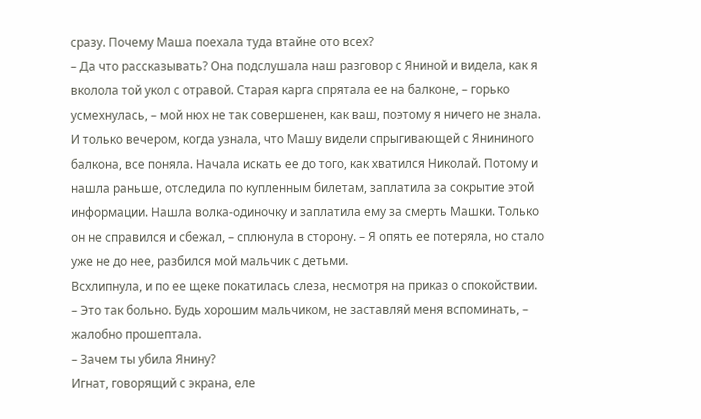сразу. Почему Маша поехала туда втайне ото всех?
– Да что рассказывать? Она подслушала наш разговор с Яниной и видела, как я вколола той укол с отравой. Старая карга спрятала ее на балконе, – горько усмехнулась, – мой нюх не так совершенен, как ваш, поэтому я ничего не знала. И только вечером, когда узнала, что Машу видели спрыгивающей с Янининого балкона, все поняла. Начала искать ее до того, как хватился Николай. Потому и нашла раньше, отследила по купленным билетам, заплатила за сокрытие этой информации. Нашла волка-одиночку и заплатила ему за смерть Машки. Только он не справился и сбежал, – сплюнула в сторону. – Я опять ее потеряла, но стало уже не до нее, разбился мой мальчик с детьми.
Всхлипнула, и по ее щеке покатилась слеза, несмотря на приказ о спокойствии.
– Это так больно. Будь хорошим мальчиком, не заставляй меня вспоминать, – жалобно прошептала.
– Зачем ты убила Янину?
Игнат, говорящий с экрана, еле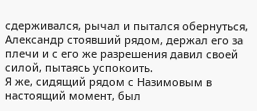сдерживался, рычал и пытался обернуться, Александр стоявший рядом, держал его за плечи и с его же разрешения давил своей силой, пытаясь успокоить.
Я же, сидящий рядом с Назимовым в настоящий момент, был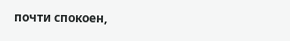почти спокоен,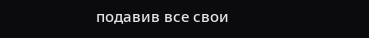подавив все свои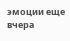эмоции еще вчера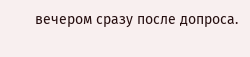вечером сразу после допроса.